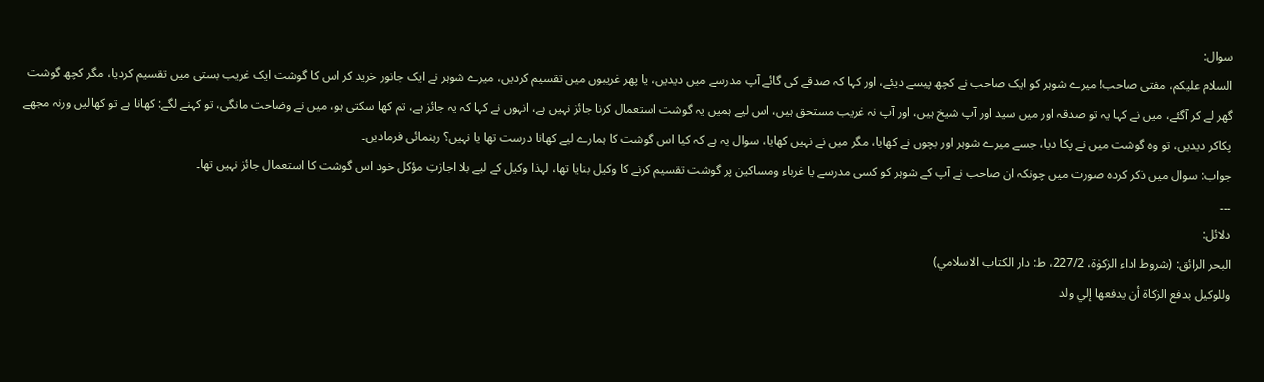سوال:
السلام علیکم، مفتی صاحب! میرے شوہر کو ایک صاحب نے کچھ پیسے دیئے، اور کہا کہ صدقے کی گائے آپ مدرسے میں دیدیں، یا پھر غریبوں میں تقسیم کردیں، میرے شوہر نے ایک جانور خرید کر اس کا گوشت ایک غریب بستی میں تقسیم کردیا، مگر کچھ گوشت گھر لے کر آگئے، میں نے کہا یہ تو صدقہ اور میں سید اور آپ شیخ ہیں، اور آپ نہ غریب مستحق ہیں، اس لیے ہمیں یہ گوشت استعمال کرنا جائز نہیں ہے، انہوں نے کہا کہ یہ جائز ہے، تم کھا سکتی ہو، میں نے وضاحت مانگی، تو کہنے لگے: کھانا ہے تو کھالیں ورنہ مجھے پکاکر دیدیں، تو وہ گوشت میں نے پکا دیا، جسے میرے شوہر اور بچوں نے کھایا، مگر میں نے نہیں کھایا، سوال یہ ہے کہ کیا اس گوشت کا ہمارے لیے کھانا درست تھا یا نہیں؟ رہنمائی فرمادیں۔
جواب: سوال میں ذکر کردہ صورت میں چونکہ ان صاحب نے آپ کے شوہر کو کسی مدرسے یا غرباء ومساکین پر گوشت تقسیم کرنے کا وکیل بنایا تھا، لہذا وکیل کے لیے بلا اجازتِ مؤکل خود اس گوشت کا استعمال جائز نہیں تھا۔
۔۔۔
دلائل:
البحر الرائق: (شروط اداء الزكوٰة، 227/2، ط: دار الكتاب الاسلامي)
وللوكيل بدفع الزكاة أن يدفعها إلي ولد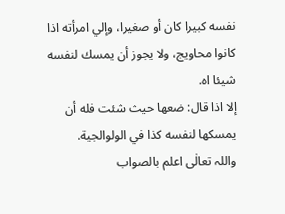نفسه كبيرا كان أو صغيرا، وإلي امرأته اذا كانوا محاويج، ولا يجوز أن يمسك لنفسه شيئا اه.
إلا اذا قال: ضعها حيث شئت فله أن يمسكها لنفسه كذا في الولوالجية.
واللہ تعالٰی اعلم بالصواب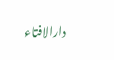دارالافتاء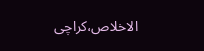الاخلاص،کراچی